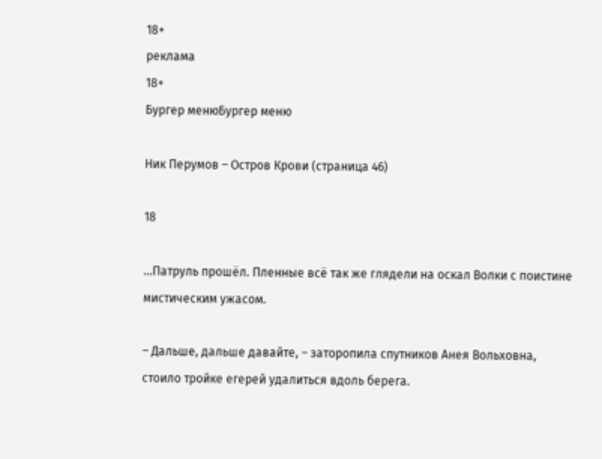18+
реклама
18+
Бургер менюБургер меню

Ник Перумов – Остров Крови (страница 46)

18

…Патруль прошёл. Пленные всё так же глядели на оскал Волки с поистине мистическим ужасом.

– Дальше, дальше давайте, – заторопила спутников Анея Вольховна, стоило тройке егерей удалиться вдоль берега.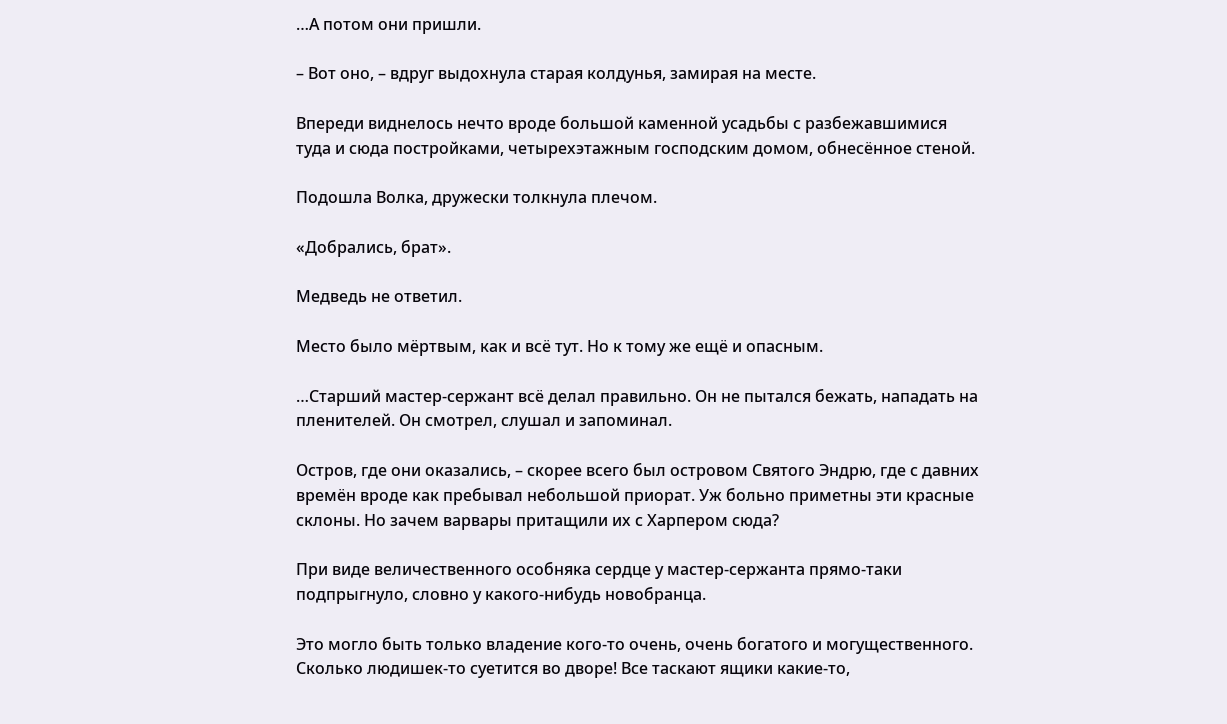…А потом они пришли.

– Вот оно, – вдруг выдохнула старая колдунья, замирая на месте.

Впереди виднелось нечто вроде большой каменной усадьбы с разбежавшимися туда и сюда постройками, четырехэтажным господским домом, обнесённое стеной.

Подошла Волка, дружески толкнула плечом.

«Добрались, брат».

Медведь не ответил.

Место было мёртвым, как и всё тут. Но к тому же ещё и опасным.

…Старший мастер-сержант всё делал правильно. Он не пытался бежать, нападать на пленителей. Он смотрел, слушал и запоминал.

Остров, где они оказались, – скорее всего был островом Святого Эндрю, где с давних времён вроде как пребывал небольшой приорат. Уж больно приметны эти красные склоны. Но зачем варвары притащили их с Харпером сюда?

При виде величественного особняка сердце у мастер-сержанта прямо-таки подпрыгнуло, словно у какого-нибудь новобранца.

Это могло быть только владение кого-то очень, очень богатого и могущественного. Сколько людишек-то суетится во дворе! Все таскают ящики какие-то,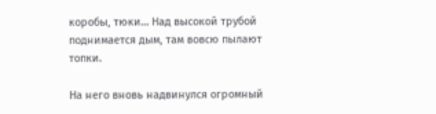коробы, тюки… Над высокой трубой поднимается дым, там вовсю пылают топки.

На него вновь надвинулся огромный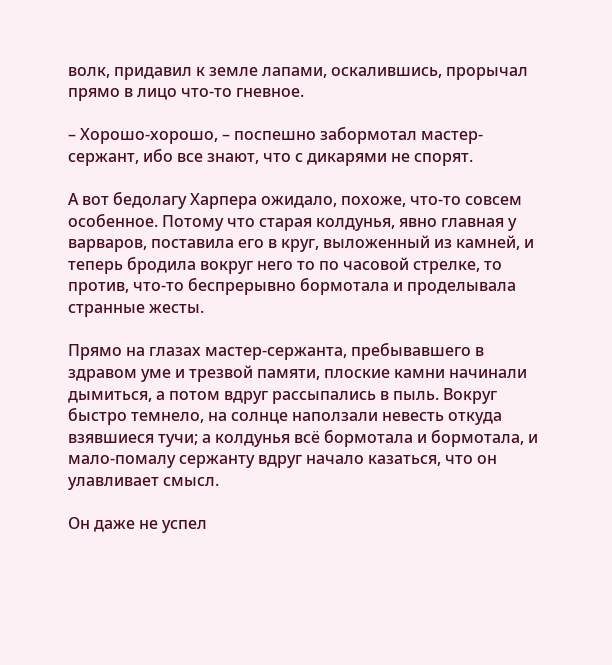волк, придавил к земле лапами, оскалившись, прорычал прямо в лицо что-то гневное.

– Хорошо-хорошо, – поспешно забормотал мастер-сержант, ибо все знают, что с дикарями не спорят.

А вот бедолагу Харпера ожидало, похоже, что-то совсем особенное. Потому что старая колдунья, явно главная у варваров, поставила его в круг, выложенный из камней, и теперь бродила вокруг него то по часовой стрелке, то против, что-то беспрерывно бормотала и проделывала странные жесты.

Прямо на глазах мастер-сержанта, пребывавшего в здравом уме и трезвой памяти, плоские камни начинали дымиться, а потом вдруг рассыпались в пыль. Вокруг быстро темнело, на солнце наползали невесть откуда взявшиеся тучи; а колдунья всё бормотала и бормотала, и мало-помалу сержанту вдруг начало казаться, что он улавливает смысл.

Он даже не успел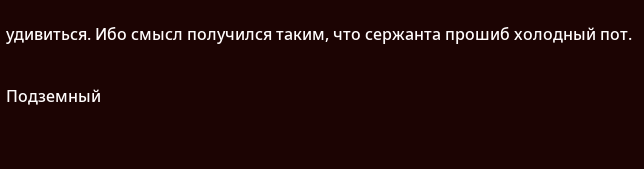удивиться. Ибо смысл получился таким, что сержанта прошиб холодный пот.

Подземный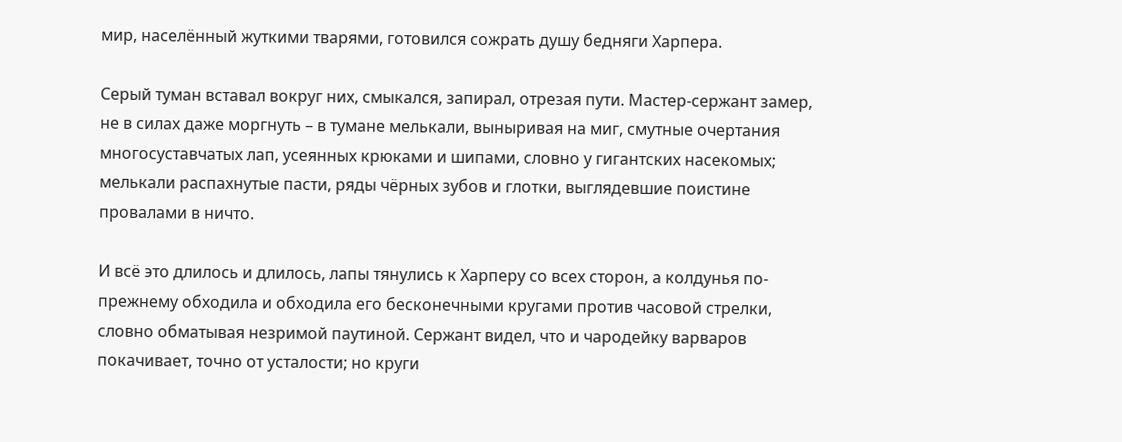мир, населённый жуткими тварями, готовился сожрать душу бедняги Харпера.

Серый туман вставал вокруг них, смыкался, запирал, отрезая пути. Мастер-сержант замер, не в силах даже моргнуть – в тумане мелькали, выныривая на миг, смутные очертания многосуставчатых лап, усеянных крюками и шипами, словно у гигантских насекомых; мелькали распахнутые пасти, ряды чёрных зубов и глотки, выглядевшие поистине провалами в ничто.

И всё это длилось и длилось, лапы тянулись к Харперу со всех сторон, а колдунья по-прежнему обходила и обходила его бесконечными кругами против часовой стрелки, словно обматывая незримой паутиной. Сержант видел, что и чародейку варваров покачивает, точно от усталости; но круги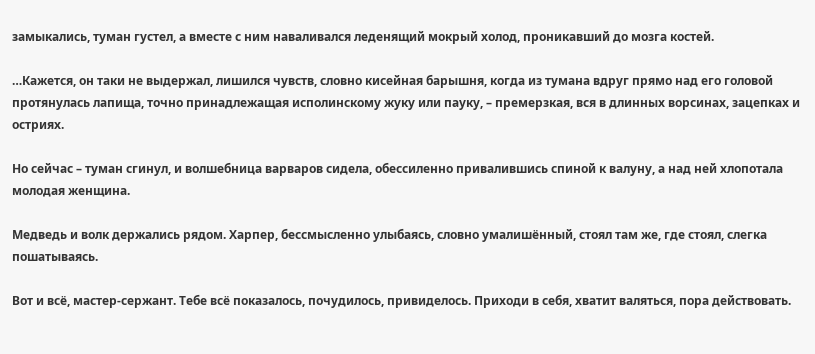замыкались, туман густел, а вместе с ним наваливался леденящий мокрый холод, проникавший до мозга костей.

…Кажется, он таки не выдержал, лишился чувств, словно кисейная барышня, когда из тумана вдруг прямо над его головой протянулась лапища, точно принадлежащая исполинскому жуку или пауку, – премерзкая, вся в длинных ворсинах, зацепках и остриях.

Но сейчас – туман сгинул, и волшебница варваров сидела, обессиленно привалившись спиной к валуну, а над ней хлопотала молодая женщина.

Медведь и волк держались рядом. Харпер, бессмысленно улыбаясь, словно умалишённый, стоял там же, где стоял, слегка пошатываясь.

Вот и всё, мастер-сержант. Тебе всё показалось, почудилось, привиделось. Приходи в себя, хватит валяться, пора действовать.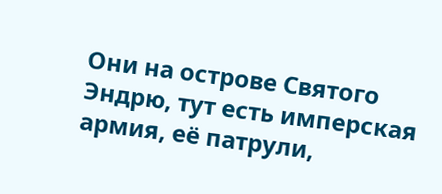Они на острове Святого Эндрю, тут есть имперская армия, её патрули,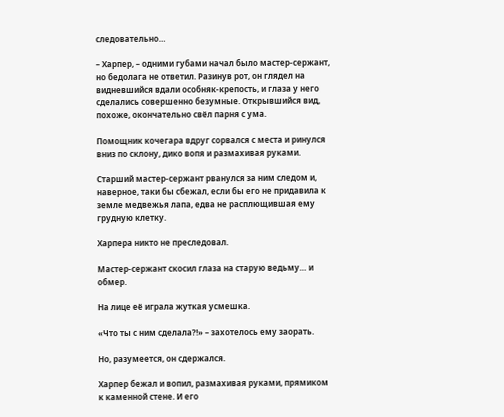следовательно…

– Харпер, – одними губами начал было мастер-сержант, но бедолага не ответил. Разинув рот, он глядел на видневшийся вдали особняк-крепость, и глаза у него сделались совершенно безумные. Открывшийся вид, похоже, окончательно свёл парня с ума.

Помощник кочегара вдруг сорвался с места и ринулся вниз по склону, дико вопя и размахивая руками.

Старший мастер-сержант рванулся за ним следом и, наверное, таки бы сбежал, если бы его не придавила к земле медвежья лапа, едва не расплющившая ему грудную клетку.

Харпера никто не преследовал.

Мастер-сержант скосил глаза на старую ведьму… и обмер.

На лице её играла жуткая усмешка.

«Что ты с ним сделала?!» – захотелось ему заорать.

Но, разумеется, он сдержался.

Харпер бежал и вопил, размахивая руками, прямиком к каменной стене. И его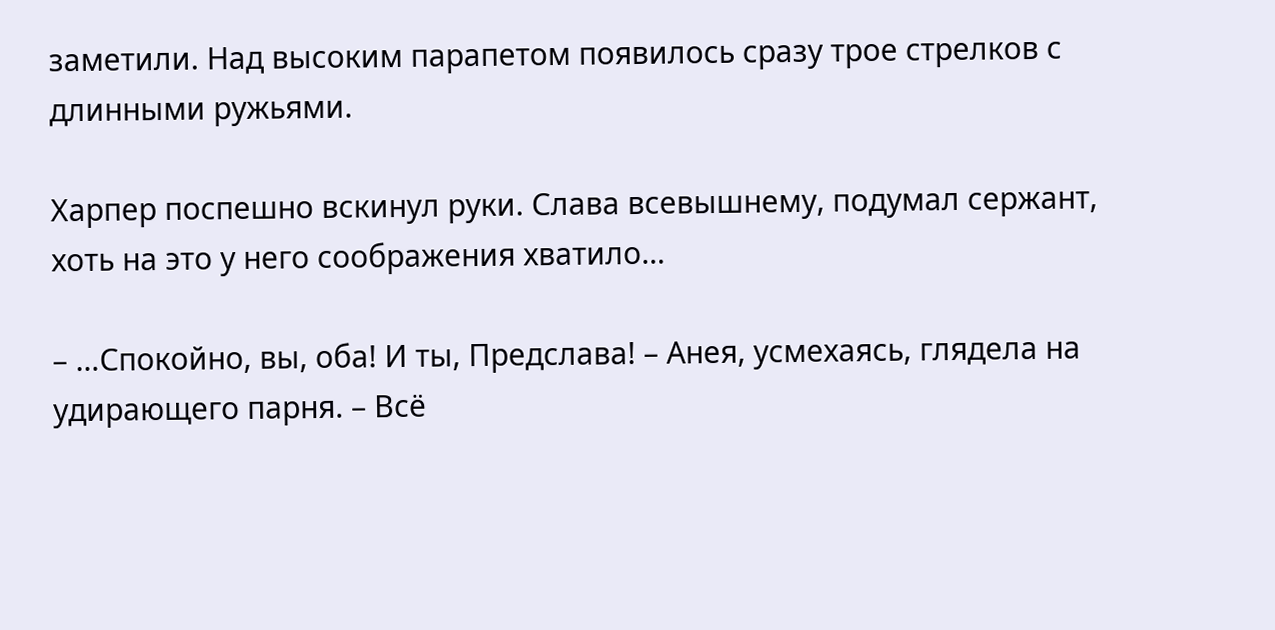заметили. Над высоким парапетом появилось сразу трое стрелков с длинными ружьями.

Харпер поспешно вскинул руки. Слава всевышнему, подумал сержант, хоть на это у него соображения хватило…

– …Спокойно, вы, оба! И ты, Предслава! – Анея, усмехаясь, глядела на удирающего парня. – Всё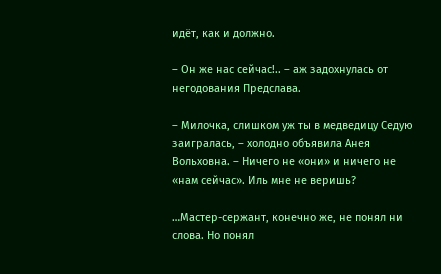идёт, как и должно.

– Он же нас сейчас!.. – аж задохнулась от негодования Предслава.

– Милочка, слишком уж ты в медведицу Седую заигралась, – холодно объявила Анея Вольховна. – Ничего не «они» и ничего не «нам сейчас». Иль мне не веришь?

…Мастер-сержант, конечно же, не понял ни слова. Но понял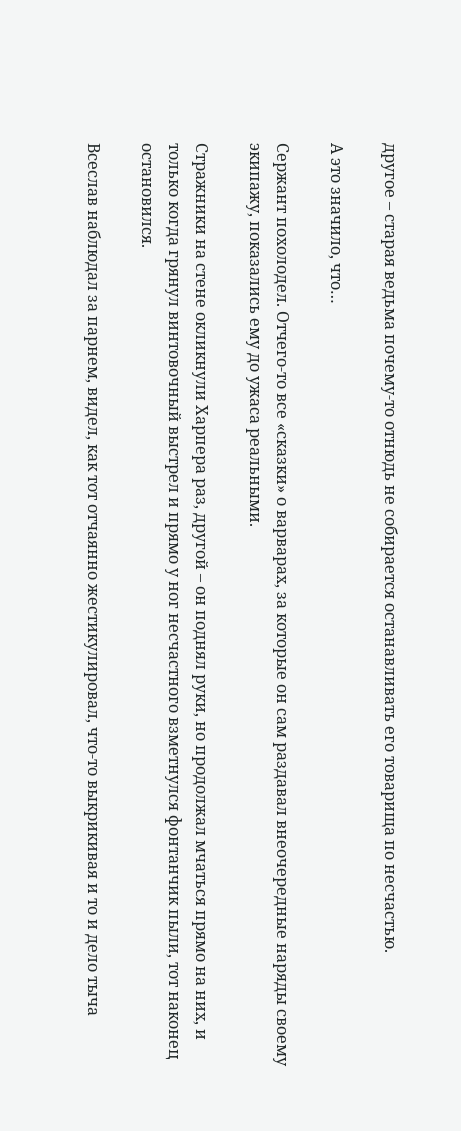другое – старая ведьма почему-то отнюдь не собирается останавливать его товарища по несчастью.

А это значило, что…

Сержант похолодел. Отчего-то все «сказки» о варварах, за которые он сам раздавал внеочередные наряды своему экипажу, показались ему до ужаса реальными.

Стражники на стене окликнули Харпера раз, другой – он поднял руки, но продолжал мчаться прямо на них, и только когда грянул винтовочный выстрел и прямо у ног несчастного взметнулся фонтанчик пыли, тот наконец остановился.

Всеслав наблюдал за парнем, видел, как тот отчаянно жестикулировал, что-то выкрикивая и то и дело тыча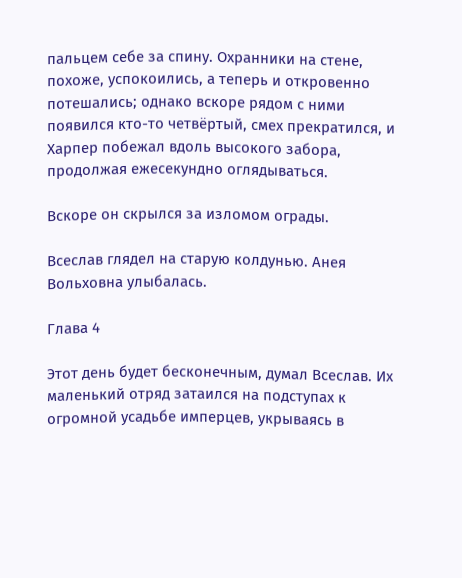пальцем себе за спину. Охранники на стене, похоже, успокоились, а теперь и откровенно потешались; однако вскоре рядом с ними появился кто-то четвёртый, смех прекратился, и Харпер побежал вдоль высокого забора, продолжая ежесекундно оглядываться.

Вскоре он скрылся за изломом ограды.

Всеслав глядел на старую колдунью. Анея Вольховна улыбалась.

Глава 4

Этот день будет бесконечным, думал Всеслав. Их маленький отряд затаился на подступах к огромной усадьбе имперцев, укрываясь в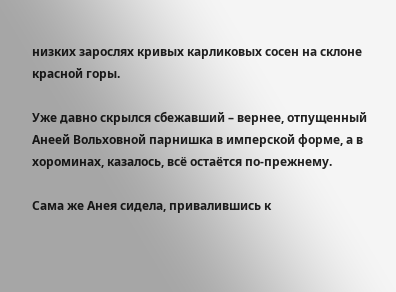низких зарослях кривых карликовых сосен на склоне красной горы.

Уже давно скрылся сбежавший – вернее, отпущенный Анеей Вольховной парнишка в имперской форме, а в хороминах, казалось, всё остаётся по-прежнему.

Сама же Анея сидела, привалившись к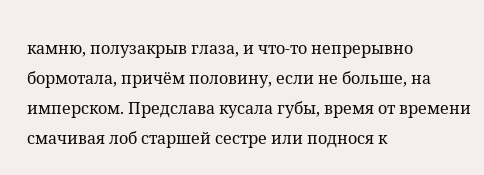камню, полузакрыв глаза, и что-то непрерывно бормотала, причём половину, если не больше, на имперском. Предслава кусала губы, время от времени смачивая лоб старшей сестре или поднося к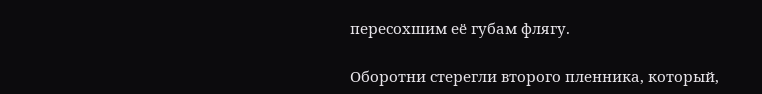пересохшим её губам флягу.

Оборотни стерегли второго пленника, который,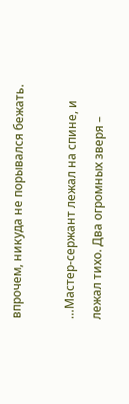впрочем, никуда не порывался бежать.

…Мастер-сержант лежал на спине, и лежал тихо. Два огромных зверя –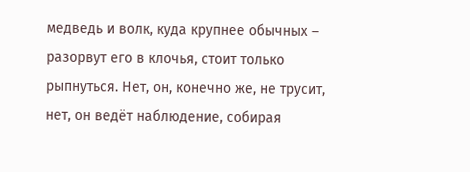медведь и волк, куда крупнее обычных – разорвут его в клочья, стоит только рыпнуться. Нет, он, конечно же, не трусит, нет, он ведёт наблюдение, собирая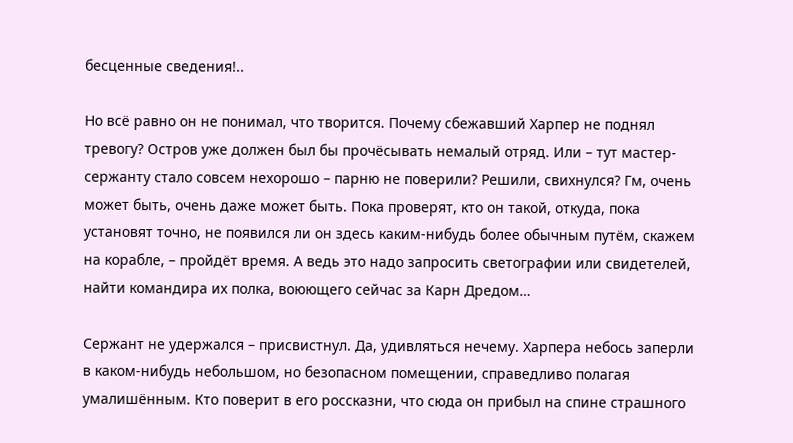бесценные сведения!..

Но всё равно он не понимал, что творится. Почему сбежавший Харпер не поднял тревогу? Остров уже должен был бы прочёсывать немалый отряд. Или – тут мастер-сержанту стало совсем нехорошо – парню не поверили? Решили, свихнулся? Гм, очень может быть, очень даже может быть. Пока проверят, кто он такой, откуда, пока установят точно, не появился ли он здесь каким-нибудь более обычным путём, скажем на корабле, – пройдёт время. А ведь это надо запросить светографии или свидетелей, найти командира их полка, воюющего сейчас за Карн Дредом…

Сержант не удержался – присвистнул. Да, удивляться нечему. Харпера небось заперли в каком-нибудь небольшом, но безопасном помещении, справедливо полагая умалишённым. Кто поверит в его россказни, что сюда он прибыл на спине страшного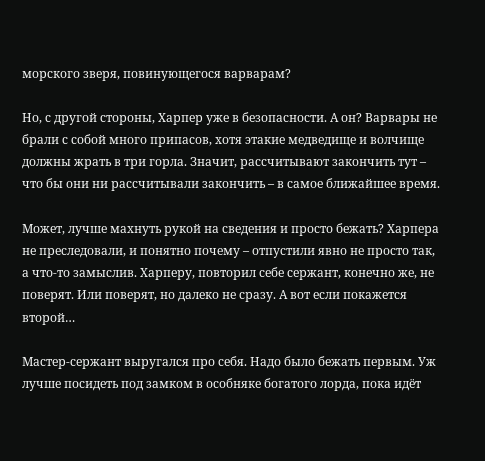морского зверя, повинующегося варварам?

Но, с другой стороны, Харпер уже в безопасности. А он? Варвары не брали с собой много припасов, хотя этакие медведище и волчище должны жрать в три горла. Значит, рассчитывают закончить тут – что бы они ни рассчитывали закончить – в самое ближайшее время.

Может, лучше махнуть рукой на сведения и просто бежать? Харпера не преследовали, и понятно почему – отпустили явно не просто так, а что-то замыслив. Харперу, повторил себе сержант, конечно же, не поверят. Или поверят, но далеко не сразу. А вот если покажется второй…

Мастер-сержант выругался про себя. Надо было бежать первым. Уж лучше посидеть под замком в особняке богатого лорда, пока идёт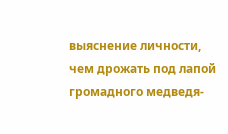выяснение личности, чем дрожать под лапой громадного медведя-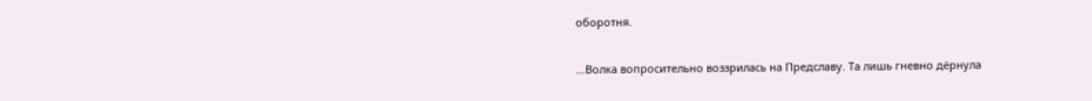оборотня.

…Волка вопросительно воззрилась на Предславу. Та лишь гневно дёрнула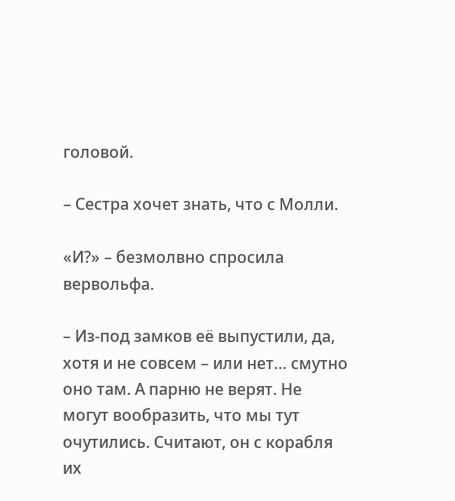головой.

– Сестра хочет знать, что с Молли.

«И?» – безмолвно спросила вервольфа.

– Из-под замков её выпустили, да, хотя и не совсем – или нет… смутно оно там. А парню не верят. Не могут вообразить, что мы тут очутились. Считают, он с корабля их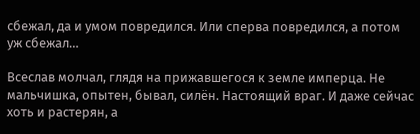сбежал, да и умом повредился. Или сперва повредился, а потом уж сбежал…

Всеслав молчал, глядя на прижавшегося к земле имперца. Не мальчишка, опытен, бывал, силён. Настоящий враг. И даже сейчас хоть и растерян, а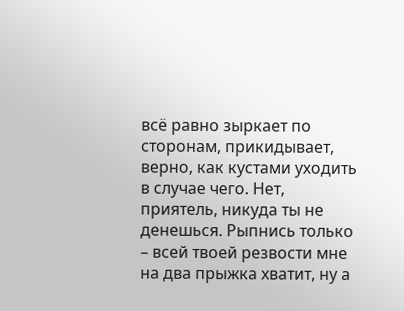всё равно зыркает по сторонам, прикидывает, верно, как кустами уходить в случае чего. Нет, приятель, никуда ты не денешься. Рыпнись только – всей твоей резвости мне на два прыжка хватит, ну а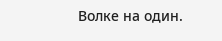Волке на один.